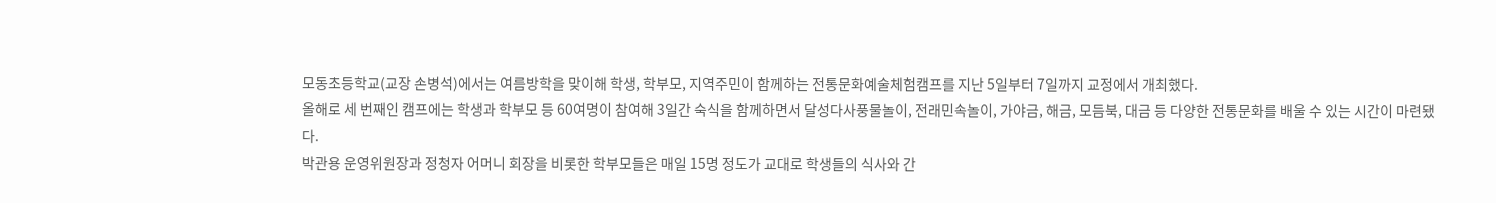모동초등학교(교장 손병석)에서는 여름방학을 맞이해 학생, 학부모, 지역주민이 함께하는 전통문화예술체험캠프를 지난 5일부터 7일까지 교정에서 개최했다.
올해로 세 번째인 캠프에는 학생과 학부모 등 60여명이 참여해 3일간 숙식을 함께하면서 달성다사풍물놀이, 전래민속놀이, 가야금, 해금, 모듬북, 대금 등 다양한 전통문화를 배울 수 있는 시간이 마련됐다.
박관용 운영위원장과 정청자 어머니 회장을 비롯한 학부모들은 매일 15명 정도가 교대로 학생들의 식사와 간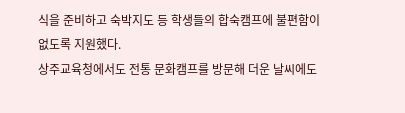식을 준비하고 숙박지도 등 학생들의 합숙캠프에 불편함이 없도록 지원했다.
상주교육청에서도 전통 문화캠프를 방문해 더운 날씨에도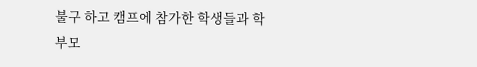불구 하고 캠프에 참가한 학생들과 학부모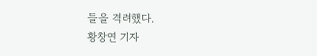들을 격려했다.
황창연 기자